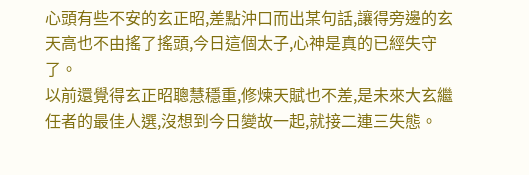心頭有些不安的玄正昭,差點沖口而出某句話,讓得旁邊的玄天高也不由搖了搖頭,今日這個太子,心神是真的已經失守了。
以前還覺得玄正昭聰慧穩重,修煉天賦也不差,是未來大玄繼任者的最佳人選,沒想到今日變故一起,就接二連三失態。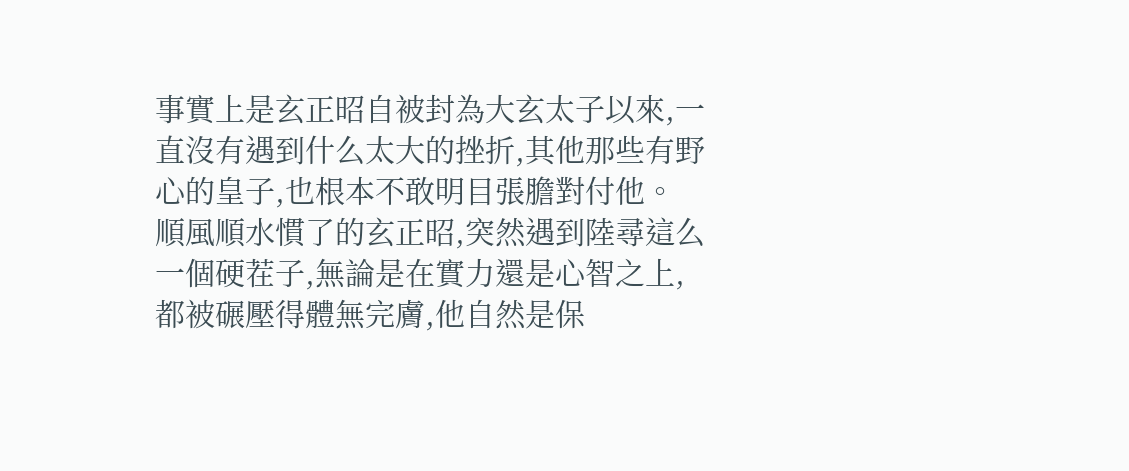事實上是玄正昭自被封為大玄太子以來,一直沒有遇到什么太大的挫折,其他那些有野心的皇子,也根本不敢明目張膽對付他。
順風順水慣了的玄正昭,突然遇到陸尋這么一個硬茬子,無論是在實力還是心智之上,都被碾壓得體無完膚,他自然是保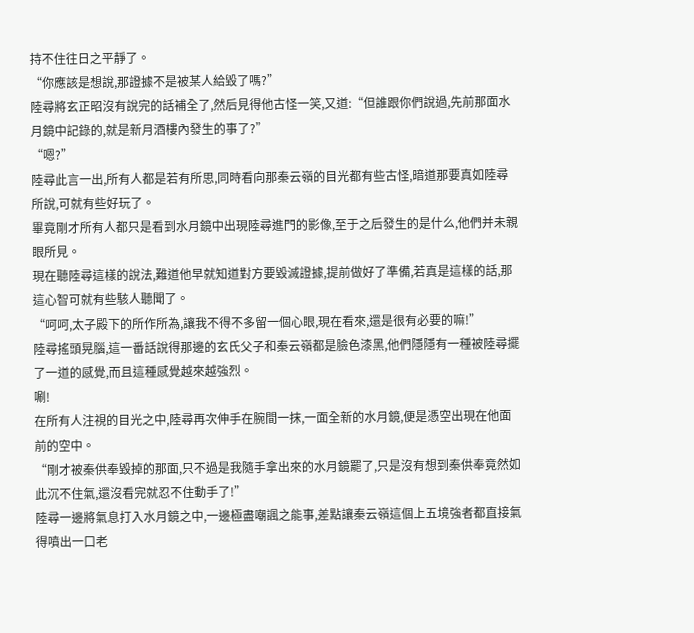持不住往日之平靜了。
“你應該是想說,那證據不是被某人給毀了嗎?”
陸尋將玄正昭沒有說完的話補全了,然后見得他古怪一笑,又道:“但誰跟你們說過,先前那面水月鏡中記錄的,就是新月酒樓內發生的事了?”
“嗯?”
陸尋此言一出,所有人都是若有所思,同時看向那秦云嶺的目光都有些古怪,暗道那要真如陸尋所說,可就有些好玩了。
畢竟剛才所有人都只是看到水月鏡中出現陸尋進門的影像,至于之后發生的是什么,他們并未親眼所見。
現在聽陸尋這樣的說法,難道他早就知道對方要毀滅證據,提前做好了準備,若真是這樣的話,那這心智可就有些駭人聽聞了。
“呵呵,太子殿下的所作所為,讓我不得不多留一個心眼,現在看來,還是很有必要的嘛!”
陸尋搖頭晃腦,這一番話說得那邊的玄氏父子和秦云嶺都是臉色漆黑,他們隱隱有一種被陸尋擺了一道的感覺,而且這種感覺越來越強烈。
唰!
在所有人注視的目光之中,陸尋再次伸手在腕間一抹,一面全新的水月鏡,便是憑空出現在他面前的空中。
“剛才被秦供奉毀掉的那面,只不過是我隨手拿出來的水月鏡罷了,只是沒有想到秦供奉竟然如此沉不住氣,還沒看完就忍不住動手了!”
陸尋一邊將氣息打入水月鏡之中,一邊極盡嘲諷之能事,差點讓秦云嶺這個上五境強者都直接氣得噴出一口老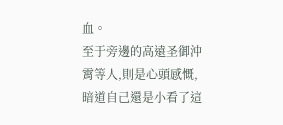血。
至于旁邊的高遠圣御沖霄等人,則是心頭感慨,暗道自己還是小看了這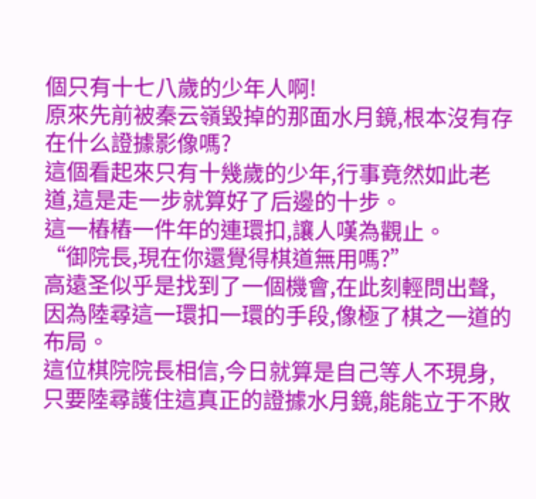個只有十七八歲的少年人啊!
原來先前被秦云嶺毀掉的那面水月鏡,根本沒有存在什么證據影像嗎?
這個看起來只有十幾歲的少年,行事竟然如此老道,這是走一步就算好了后邊的十步。
這一樁樁一件年的連環扣,讓人嘆為觀止。
“御院長,現在你還覺得棋道無用嗎?”
高遠圣似乎是找到了一個機會,在此刻輕問出聲,因為陸尋這一環扣一環的手段,像極了棋之一道的布局。
這位棋院院長相信,今日就算是自己等人不現身,只要陸尋護住這真正的證據水月鏡,能能立于不敗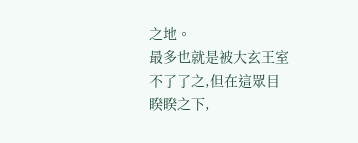之地。
最多也就是被大玄王室不了了之,但在這眾目睽睽之下,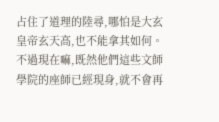占住了道理的陸尋,哪怕是大玄皇帝玄天高,也不能拿其如何。
不過現在嘛,既然他們這些文師學院的座師已經現身,就不會再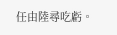任由陸尋吃虧。